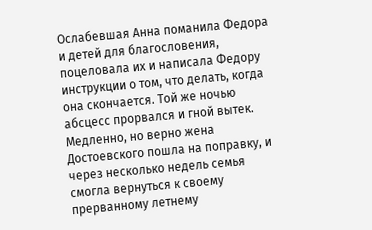Ослабевшая Анна поманила Федора и детей для благословения, поцеловала их и написала Федору инструкции о том, что делать, когда она скончается. Той же ночью абсцесс прорвался и гной вытек. Медленно, но верно жена Достоевского пошла на поправку, и через несколько недель семья смогла вернуться к своему прерванному летнему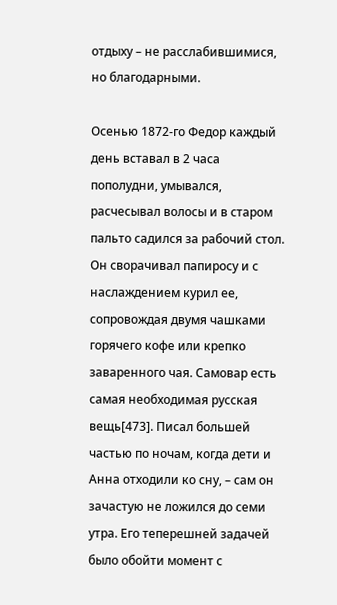отдыху – не расслабившимися, но благодарными.

Осенью 1872-го Федор каждый день вставал в 2 часа пополудни, умывался, расчесывал волосы и в старом пальто садился за рабочий стол. Он сворачивал папиросу и с наслаждением курил ее, сопровождая двумя чашками горячего кофе или крепко заваренного чая. Самовар есть самая необходимая русская вещь[473]. Писал большей частью по ночам, когда дети и Анна отходили ко сну, – сам он зачастую не ложился до семи утра. Его теперешней задачей было обойти момент с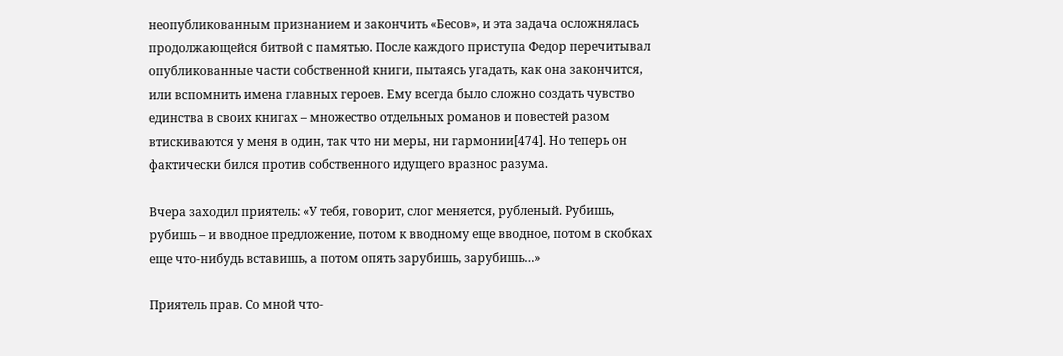неопубликованным признанием и закончить «Бесов», и эта задача осложнялась продолжающейся битвой с памятью. После каждого приступа Федор перечитывал опубликованные части собственной книги, пытаясь угадать, как она закончится, или вспомнить имена главных героев. Ему всегда было сложно создать чувство единства в своих книгах – множество отдельных романов и повестей разом втискиваются у меня в один, так что ни меры, ни гармонии[474]. Но теперь он фактически бился против собственного идущего вразнос разума.

Вчера заходил приятель: «У тебя, говорит, слог меняется, рубленый. Рубишь, рубишь – и вводное предложение, потом к вводному еще вводное, потом в скобках еще что-нибудь вставишь, а потом опять зарубишь, зарубишь…»

Приятель прав. Со мной что-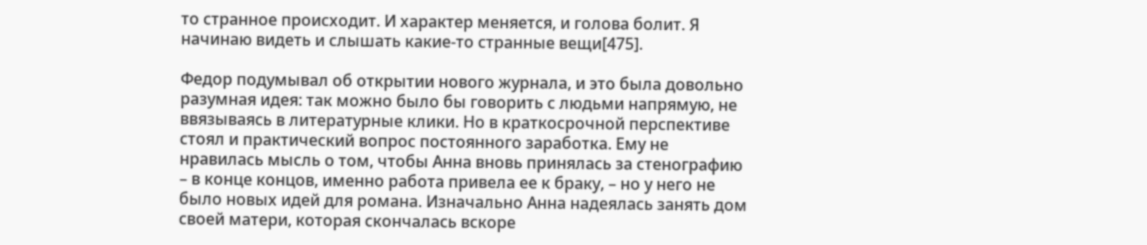то странное происходит. И характер меняется, и голова болит. Я начинаю видеть и слышать какие-то странные вещи[475].

Федор подумывал об открытии нового журнала, и это была довольно разумная идея: так можно было бы говорить с людьми напрямую, не ввязываясь в литературные клики. Но в краткосрочной перспективе стоял и практический вопрос постоянного заработка. Ему не нравилась мысль о том, чтобы Анна вновь принялась за стенографию – в конце концов, именно работа привела ее к браку, – но у него не было новых идей для романа. Изначально Анна надеялась занять дом своей матери, которая скончалась вскоре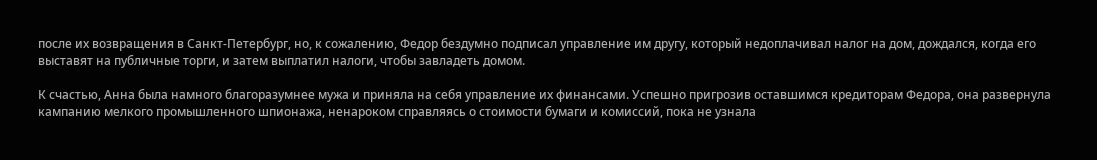после их возвращения в Санкт-Петербург, но, к сожалению, Федор бездумно подписал управление им другу, который недоплачивал налог на дом, дождался, когда его выставят на публичные торги, и затем выплатил налоги, чтобы завладеть домом.

К счастью, Анна была намного благоразумнее мужа и приняла на себя управление их финансами. Успешно пригрозив оставшимся кредиторам Федора, она развернула кампанию мелкого промышленного шпионажа, ненароком справляясь о стоимости бумаги и комиссий, пока не узнала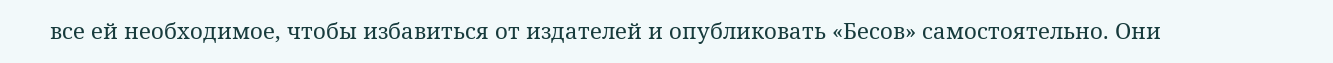все ей необходимое, чтобы избавиться от издателей и опубликовать «Бесов» самостоятельно. Они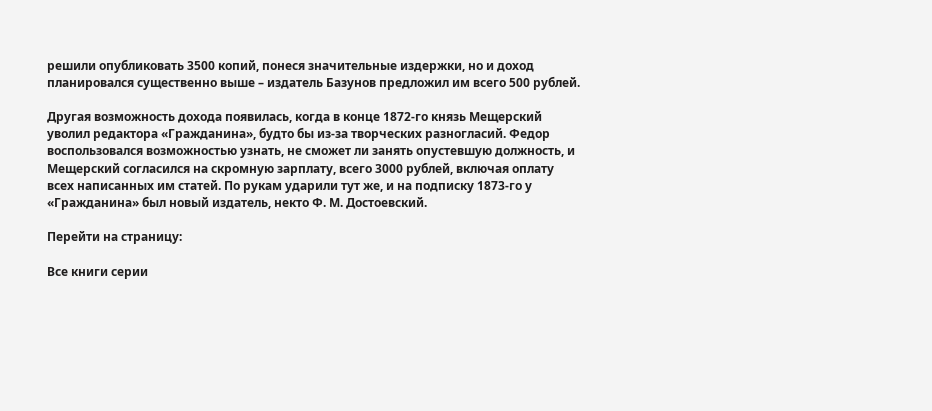решили опубликовать 3500 копий, понеся значительные издержки, но и доход планировался существенно выше – издатель Базунов предложил им всего 500 рублей.

Другая возможность дохода появилась, когда в конце 1872-го князь Мещерский уволил редактора «Гражданина», будто бы из-за творческих разногласий. Федор воспользовался возможностью узнать, не сможет ли занять опустевшую должность, и Мещерский согласился на скромную зарплату, всего 3000 рублей, включая оплату всех написанных им статей. По рукам ударили тут же, и на подписку 1873-го у «Гражданина» был новый издатель, некто Ф. М. Достоевский.

Перейти на страницу:

Все книги серии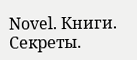Novel. Книги. Секреты.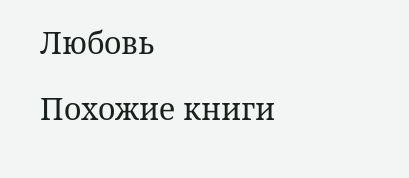Любовь

Похожие книги